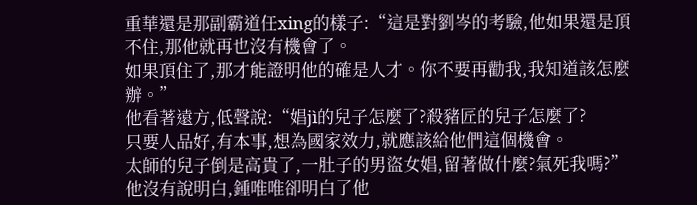重華還是那副霸道任xing的樣子:“這是對劉岑的考驗,他如果還是頂不住,那他就再也沒有機會了。
如果頂住了,那才能證明他的確是人才。你不要再勸我,我知道該怎麼辦。”
他看著遠方,低聲說:“娼jì的兒子怎麼了?殺豬匠的兒子怎麼了?
只要人品好,有本事,想為國家效力,就應該給他們這個機會。
太師的兒子倒是高貴了,一肚子的男盜女娼,留著做什麼?氣死我嗎?”
他沒有說明白,鍾唯唯卻明白了他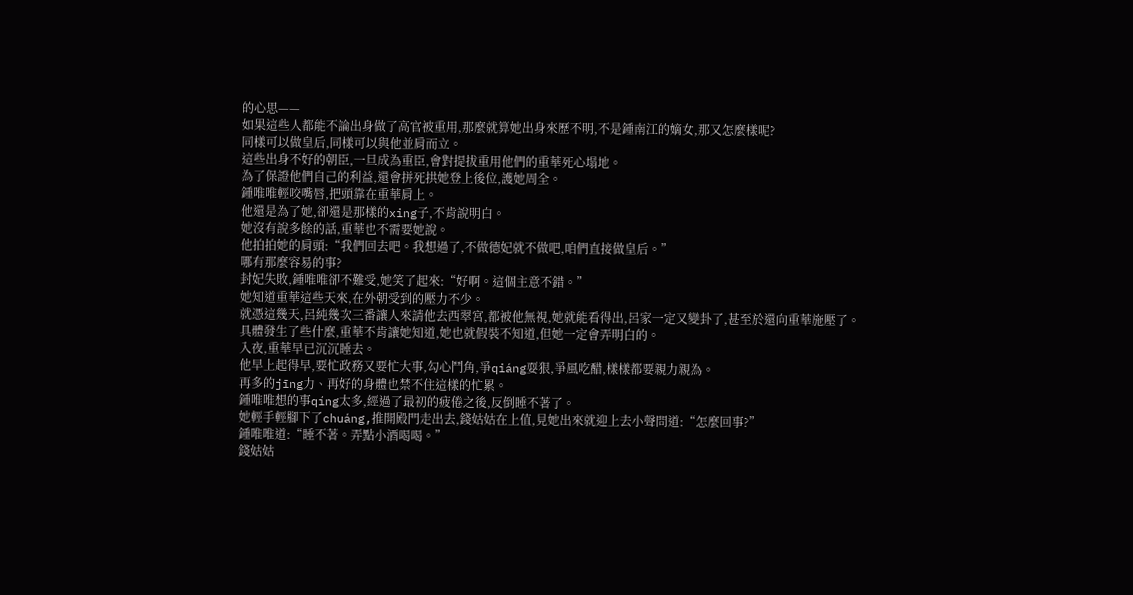的心思——
如果這些人都能不論出身做了高官被重用,那麼就算她出身來歷不明,不是鍾南江的嫡女,那又怎麼樣呢?
同樣可以做皇后,同樣可以與他並肩而立。
這些出身不好的朝臣,一旦成為重臣,會對提拔重用他們的重華死心塌地。
為了保證他們自己的利益,還會拼死拱她登上後位,護她周全。
鍾唯唯輕咬嘴唇,把頭靠在重華肩上。
他還是為了她,卻還是那樣的xing子,不肯說明白。
她沒有說多餘的話,重華也不需要她說。
他拍拍她的肩頭:“我們回去吧。我想過了,不做德妃就不做吧,咱們直接做皇后。”
哪有那麼容易的事?
封妃失敗,鍾唯唯卻不難受,她笑了起來:“好啊。這個主意不錯。”
她知道重華這些天來,在外朝受到的壓力不少。
就憑這幾天,呂純幾次三番讓人來請他去西翠宮,都被他無視,她就能看得出,呂家一定又變卦了,甚至於還向重華施壓了。
具體發生了些什麼,重華不肯讓她知道,她也就假裝不知道,但她一定會弄明白的。
入夜,重華早已沉沉睡去。
他早上起得早,要忙政務又要忙大事,勾心鬥角,爭qiáng耍狠,爭風吃醋,樣樣都要親力親為。
再多的jīng力、再好的身體也禁不住這樣的忙累。
鍾唯唯想的事qíng太多,經過了最初的疲倦之後,反倒睡不著了。
她輕手輕腳下了chuáng,推開殿門走出去,錢姑姑在上值,見她出來就迎上去小聲問道:“怎麼回事?”
鍾唯唯道:“睡不著。弄點小酒喝喝。”
錢姑姑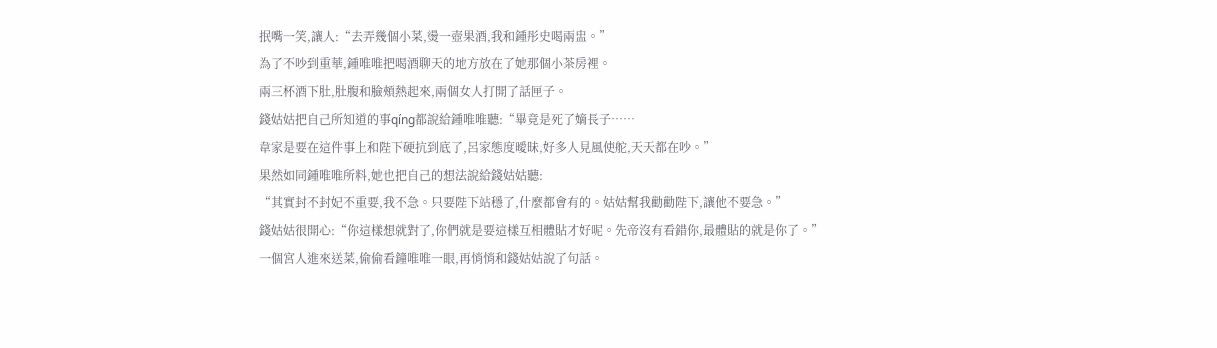抿嘴一笑,讓人:“去弄幾個小菜,燙一壺果酒,我和鍾彤史喝兩盅。”
為了不吵到重華,鍾唯唯把喝酒聊天的地方放在了她那個小茶房裡。
兩三杯酒下肚,肚腹和臉頰熱起來,兩個女人打開了話匣子。
錢姑姑把自己所知道的事qíng都說給鍾唯唯聽:“畢竟是死了嫡長子……
韋家是要在這件事上和陛下硬抗到底了,呂家態度曖昧,好多人見風使舵,天天都在吵。”
果然如同鍾唯唯所料,她也把自己的想法說給錢姑姑聽:
“其實封不封妃不重要,我不急。只要陛下站穩了,什麼都會有的。姑姑幫我勸勸陛下,讓他不要急。”
錢姑姑很開心:“你這樣想就對了,你們就是要這樣互相體貼才好呢。先帝沒有看錯你,最體貼的就是你了。”
一個宮人進來送菜,偷偷看鐘唯唯一眼,再悄悄和錢姑姑說了句話。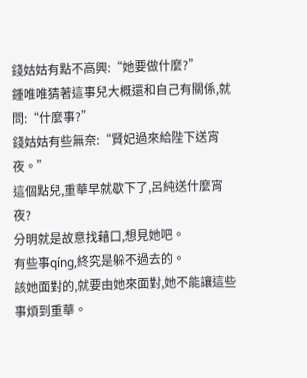錢姑姑有點不高興:“她要做什麼?”
鍾唯唯猜著這事兒大概還和自己有關係,就問:“什麼事?”
錢姑姑有些無奈:“賢妃過來給陛下送宵夜。”
這個點兒,重華早就歇下了,呂純送什麼宵夜?
分明就是故意找藉口,想見她吧。
有些事qíng,終究是躲不過去的。
該她面對的,就要由她來面對,她不能讓這些事煩到重華。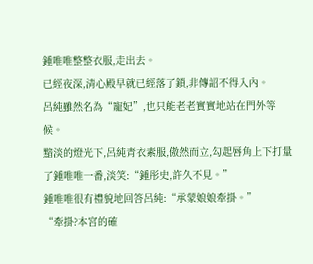鍾唯唯整整衣服,走出去。
已經夜深,清心殿早就已經落了鎖,非傳詔不得入內。
呂純雖然名為“寵妃”,也只能老老實實地站在門外等候。
黯淡的燈光下,呂純青衣素服,傲然而立,勾起唇角上下打量了鍾唯唯一番,淡笑:“鍾彤史,許久不見。”
鍾唯唯很有禮貌地回答呂純:“承蒙娘娘牽掛。”
“牽掛?本宮的確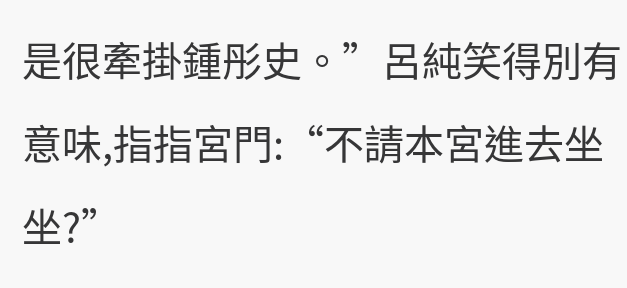是很牽掛鍾彤史。”呂純笑得別有意味,指指宮門:“不請本宮進去坐坐?”